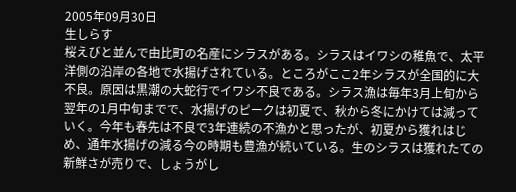2005年09月30日
生しらす
桜えびと並んで由比町の名産にシラスがある。シラスはイワシの稚魚で、太平洋側の沿岸の各地で水揚げされている。ところがここ2年シラスが全国的に大不良。原因は黒潮の大蛇行でイワシ不良である。シラス漁は毎年3月上旬から翌年の1月中旬までで、水揚げのピークは初夏で、秋から冬にかけては減っていく。今年も春先は不良で3年連続の不漁かと思ったが、初夏から獲れはじめ、通年水揚げの減る今の時期も豊漁が続いている。生のシラスは獲れたての新鮮さが売りで、しょうがし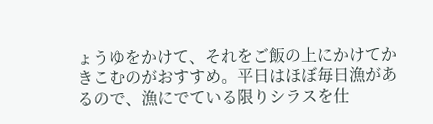ょうゆをかけて、それをご飯の上にかけてかきこむのがおすすめ。平日はほぼ毎日漁があるので、漁にでている限りシラスを仕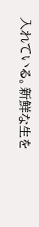入れている。新鮮な生を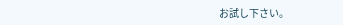お試し下さい。